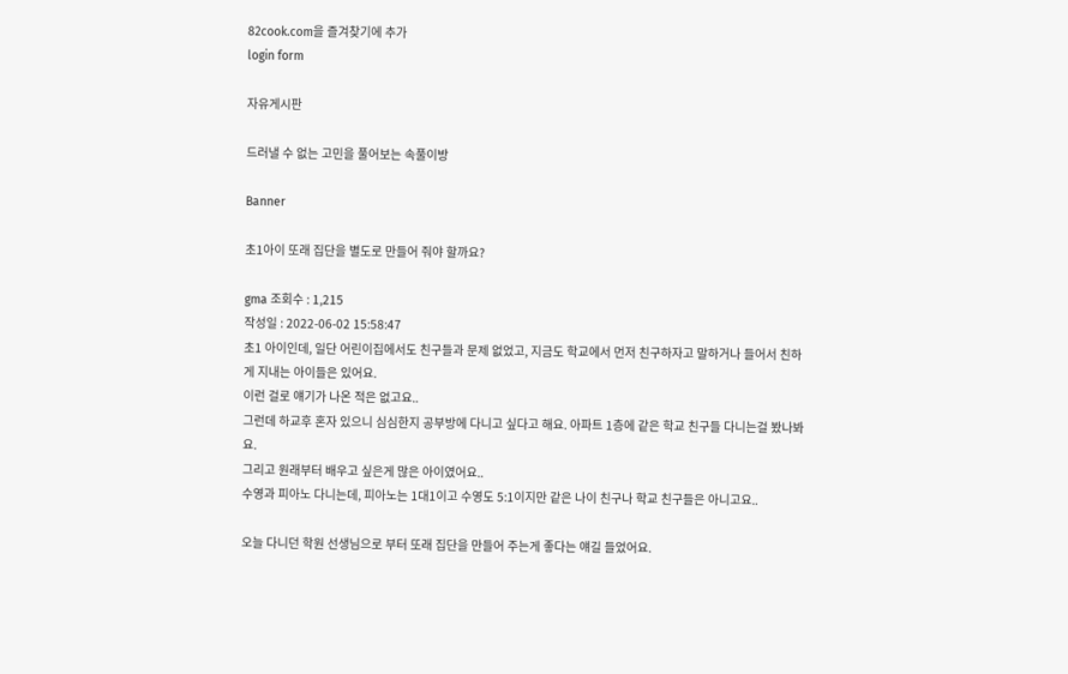82cook.com을 즐겨찾기에 추가
login form

자유게시판

드러낼 수 없는 고민을 풀어보는 속풀이방

Banner

초1아이 또래 집단을 별도로 만들어 줘야 할까요?

gma 조회수 : 1,215
작성일 : 2022-06-02 15:58:47
초1 아이인데, 일단 어린이집에서도 친구들과 문제 없었고, 지금도 학교에서 먼저 친구하자고 말하거나 들어서 친하게 지내는 아이들은 있어요.
이런 걸로 얘기가 나온 적은 없고요..
그런데 하교후 혼자 있으니 심심한지 공부방에 다니고 싶다고 해요. 아파트 1층에 같은 학교 친구들 다니는걸 봤나봐요.
그리고 원래부터 배우고 싶은게 많은 아이였어요..
수영과 피아노 다니는데, 피아노는 1대1이고 수영도 5:1이지만 같은 나이 친구나 학교 친구들은 아니고요..

오늘 다니던 학원 선생님으로 부터 또래 집단을 만들어 주는게 좋다는 얘길 들었어요.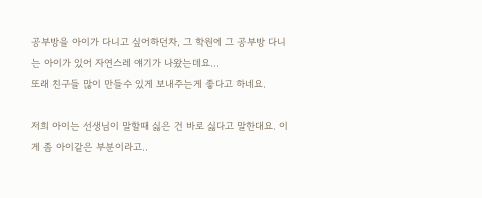공부방을 아이가 다니고 싶어하던차, 그 학원에 그 공부방 다니는 아이가 있어 자연스레 얘기가 나왔는데요...
또래 친구들 많이 만들수 있게 보내주는게 좋다고 하네요.

저희 아이는 선생님이 말할때 싫은 건 바로 싫다고 말한대요. 이게 좀 아이같은 부분이라고..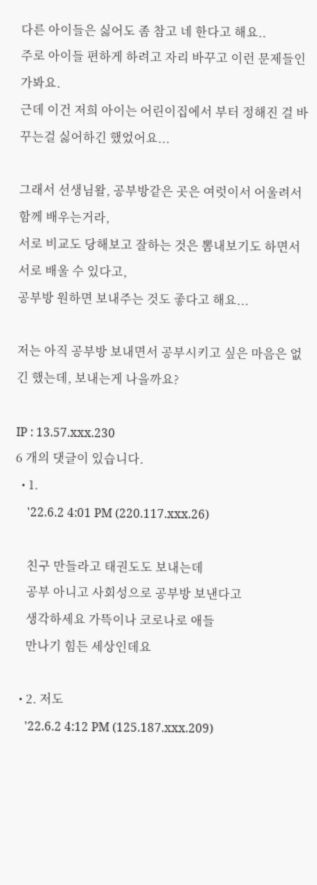다른 아이들은 싫어도 좀 참고 네 한다고 해요..
주로 아이들 편하게 하려고 자리 바꾸고 이런 문제들인가봐요.
근데 이건 저희 아이는 어린이집에서 부터 정해진 걸 바꾸는걸 싫어하긴 했었어요...

그래서 선생님왈, 공부방같은 곳은 여럿이서 어울려서 함께 배우는거라,
서로 비교도 당해보고 잘하는 것은 뽐내보기도 하면서 서로 배울 수 있다고,
공부방 원하면 보내주는 것도 좋다고 해요...

저는 아직 공부방 보내면서 공부시키고 싶은 마음은 없긴 했는데, 보내는게 나을까요?

IP : 13.57.xxx.230
6 개의 댓글이 있습니다.
  • 1.
    '22.6.2 4:01 PM (220.117.xxx.26)

    친구 만들라고 태권도도 보내는데
    공부 아니고 사회성으로 공부방 보낸다고
    생각하세요 가뜩이나 코로나로 애들
    만나기 힘든 세상인데요

  • 2. 저도
    '22.6.2 4:12 PM (125.187.xxx.209)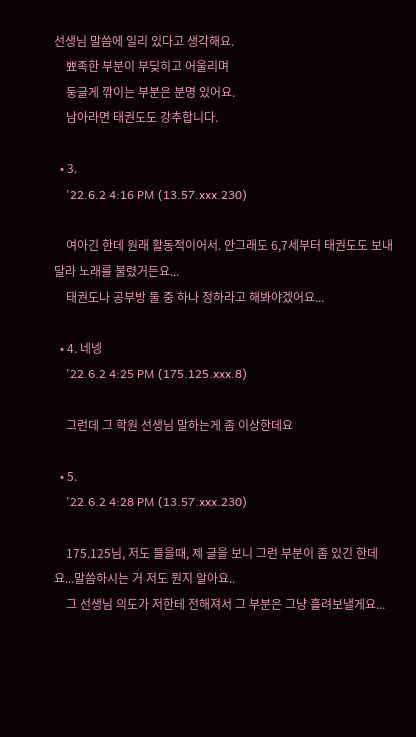선생님 말씀에 일리 있다고 생각해요.
    뾰족한 부분이 부딪히고 어울리며
    둥글게 깎이는 부분은 분명 있어요.
    남아라면 태권도도 강추합니다.

  • 3.
    '22.6.2 4:16 PM (13.57.xxx.230)

    여아긴 한데 원래 활동적이어서. 안그래도 6,7세부터 태권도도 보내달라 노래를 불렸거든요...
    태권도나 공부방 둘 중 하나 정하라고 해봐야겠어요...

  • 4. 네넹
    '22.6.2 4:25 PM (175.125.xxx.8)

    그런데 그 학원 선생님 말하는게 좀 이상한데요

  • 5.
    '22.6.2 4:28 PM (13.57.xxx.230)

    175.125님, 저도 들을때, 제 글을 보니 그런 부분이 좀 있긴 한데요...말씀하시는 거 저도 뭔지 알아요..
    그 선생님 의도가 저한테 전해져서 그 부분은 그냥 흘려보낼게요...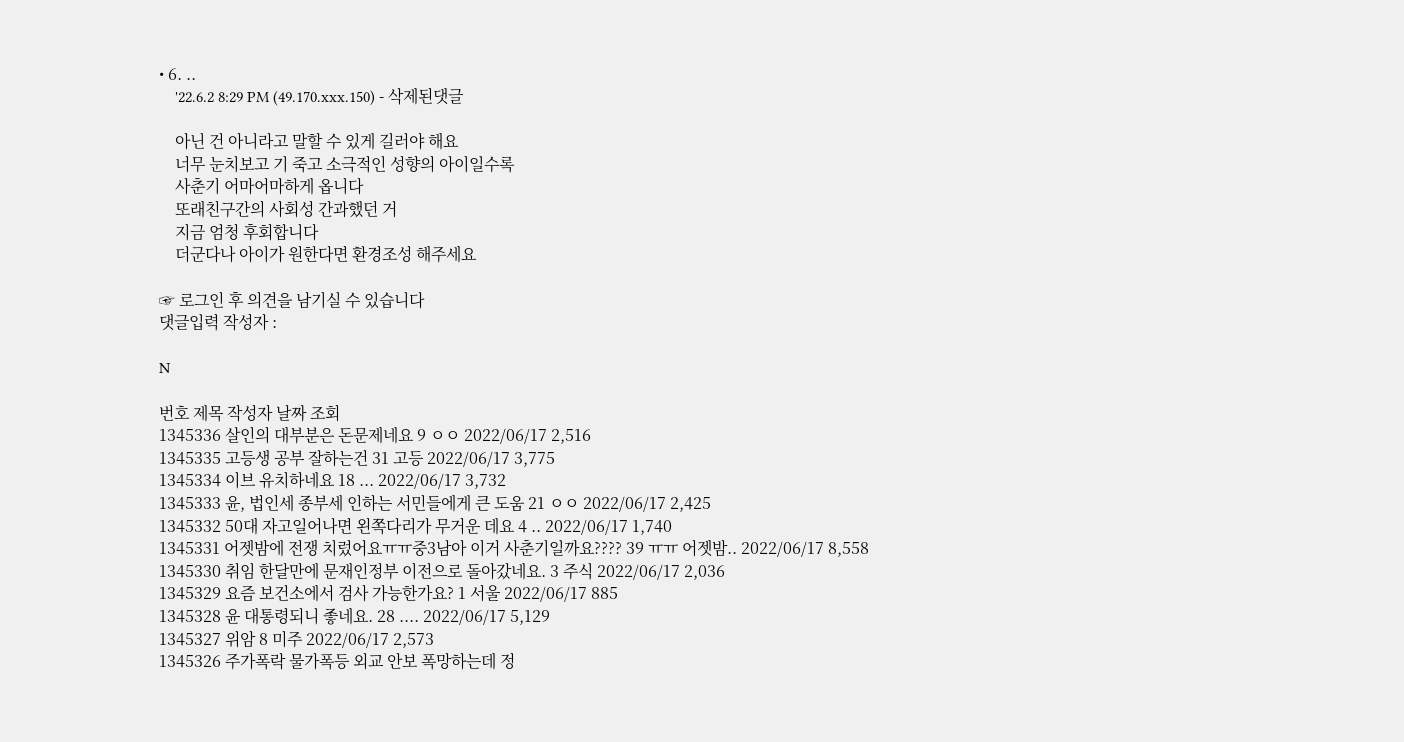• 6. ..
    '22.6.2 8:29 PM (49.170.xxx.150) - 삭제된댓글

    아닌 건 아니라고 말할 수 있게 길러야 해요
    너무 눈치보고 기 죽고 소극적인 성향의 아이일수록
    사춘기 어마어마하게 옵니다
    또래친구간의 사회성 간과했던 거
    지금 엄청 후회합니다
    더군다나 아이가 원한다면 환경조성 해주세요

☞ 로그인 후 의견을 남기실 수 있습니다
댓글입력 작성자 :

N

번호 제목 작성자 날짜 조회
1345336 살인의 대부분은 돈문제네요 9 ㅇㅇ 2022/06/17 2,516
1345335 고등생 공부 잘하는건 31 고등 2022/06/17 3,775
1345334 이브 유치하네요 18 ... 2022/06/17 3,732
1345333 윤, 법인세 종부세 인하는 서민들에게 큰 도움 21 ㅇㅇ 2022/06/17 2,425
1345332 50대 자고일어나면 왼쪽다리가 무거운 데요 4 .. 2022/06/17 1,740
1345331 어젯밤에 전쟁 치렀어요ㅠㅠ중3남아 이거 사춘기일까요???? 39 ㅠㅠ 어젯밤.. 2022/06/17 8,558
1345330 취임 한달만에 문재인정부 이전으로 돌아갔네요. 3 주식 2022/06/17 2,036
1345329 요즘 보건소에서 검사 가능한가요? 1 서울 2022/06/17 885
1345328 윤 대통령되니 좋네요. 28 .... 2022/06/17 5,129
1345327 위암 8 미주 2022/06/17 2,573
1345326 주가폭락 물가폭등 외교 안보 폭망하는데 정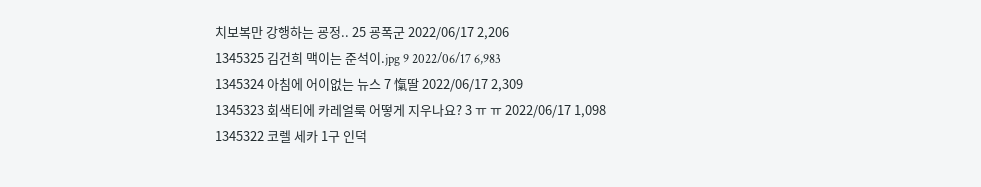치보복만 강행하는 굥정.. 25 굥폭군 2022/06/17 2,206
1345325 김건희 맥이는 준석이.jpg 9 2022/06/17 6,983
1345324 아침에 어이없는 뉴스 7 愾딸 2022/06/17 2,309
1345323 회색티에 카레얼룩 어떻게 지우나요? 3 ㅠ ㅠ 2022/06/17 1,098
1345322 코렐 세카 1구 인덕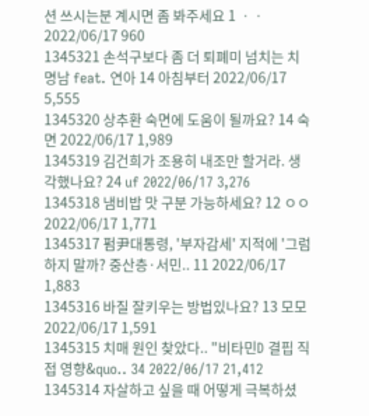션 쓰시는분 계시면 좀 봐주세요 1 ㆍㆍ 2022/06/17 960
1345321 손석구보다 좀 더 퇴폐미 넘치는 치명남 feat. 연아 14 아침부터 2022/06/17 5,555
1345320 상추환 숙면에 도움이 될까요? 14 숙면 2022/06/17 1,989
1345319 김건희가 조용히 내조만 할거라. 생각했나요? 24 uf 2022/06/17 3,276
1345318 냄비밥 맛 구분 가능하세요? 12 ㅇㅇ 2022/06/17 1,771
1345317 펌尹대통령, '부자감세' 지적에 '그럼 하지 말까? 중산층·서민.. 11 2022/06/17 1,883
1345316 바질 잘키우는 방법있나요? 13 모모 2022/06/17 1,591
1345315 치매 원인 찾았다.. "비타민D 결핍 직접 영향&quo.. 34 2022/06/17 21,412
1345314 자살하고 싶을 때 어떻게 극복하셨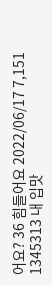어요? 36 힘들어요 2022/06/17 7,151
1345313 내 입맛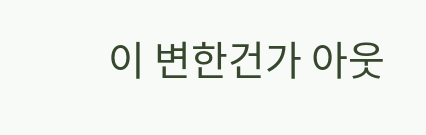이 변한건가 아웃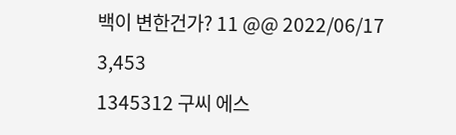백이 변한건가? 11 @@ 2022/06/17 3,453
1345312 구씨 에스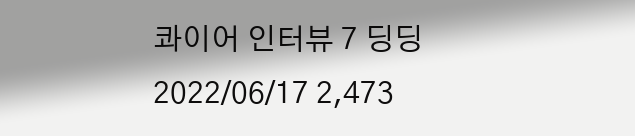콰이어 인터뷰 7 딩딩 2022/06/17 2,473